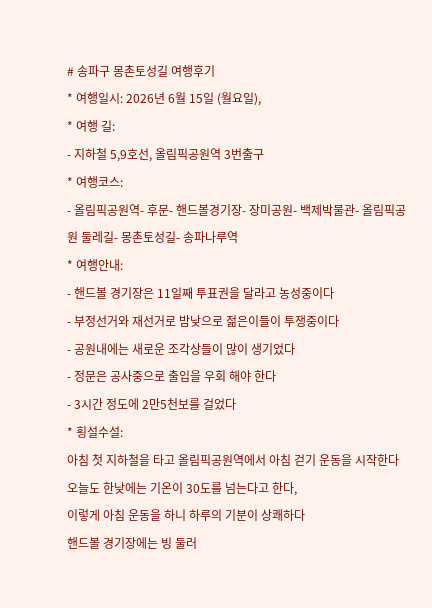# 송파구 몽촌토성길 여행후기
* 여행일시: 2026년 6월 15일 (월요일),
* 여행 길:
- 지하철 5,9호선, 올림픽공원역 3번출구
* 여행코스:
- 올림픽공원역- 후문- 핸드볼경기장- 장미공원- 백제박물관- 올림픽공원 둘레길- 몽촌토성길- 송파나루역
* 여행안내:
- 핸드볼 경기장은 11일째 투표권을 달라고 농성중이다
- 부정선거와 재선거로 밤낮으로 젊은이들이 투쟁중이다
- 공원내에는 새로운 조각상들이 많이 생기었다
- 정문은 공사중으로 출입을 우회 해야 한다
- 3시간 정도에 2만5천보를 걸었다
* 횡설수설:
아침 첫 지하철을 타고 올림픽공원역에서 아침 걷기 운동을 시작한다
오늘도 한낮에는 기온이 30도를 넘는다고 한다,
이렇게 아침 운동을 하니 하루의 기분이 상쾌하다
핸드볼 경기장에는 빙 둘러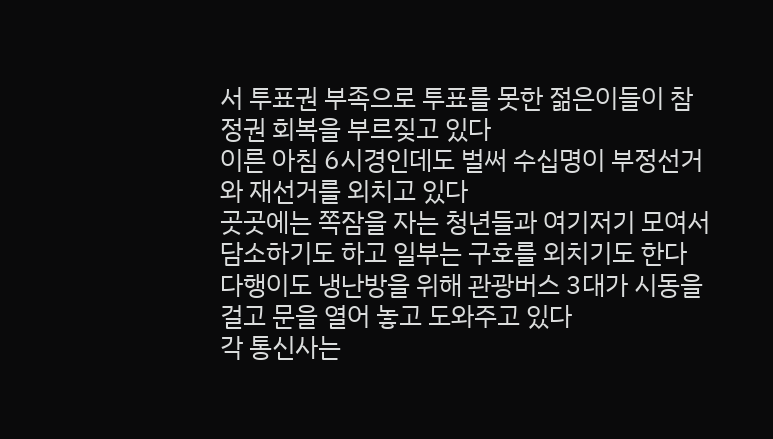서 투표권 부족으로 투표를 못한 젊은이들이 참정권 회복을 부르짖고 있다
이른 아침 6시경인데도 벌써 수십명이 부정선거와 재선거를 외치고 있다
곳곳에는 쪽잠을 자는 청년들과 여기저기 모여서 담소하기도 하고 일부는 구호를 외치기도 한다
다행이도 냉난방을 위해 관광버스 3대가 시동을 걸고 문을 열어 놓고 도와주고 있다
각 통신사는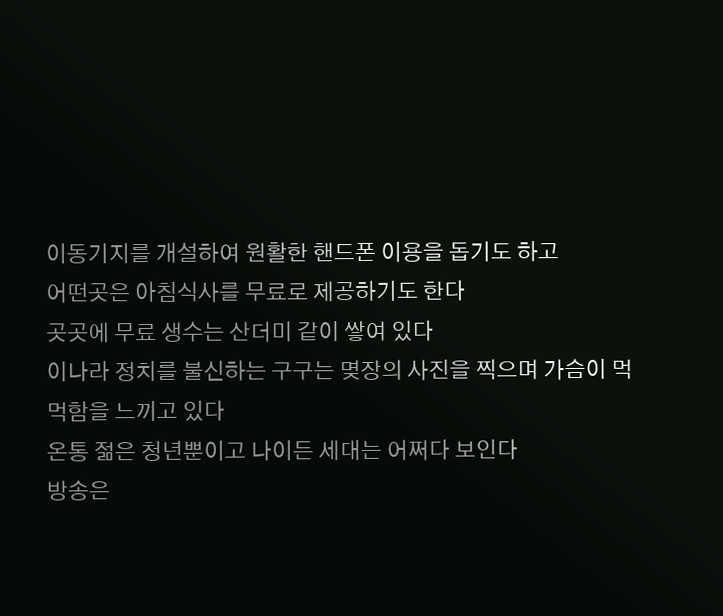이동기지를 개설하여 원활한 핸드폰 이용을 돕기도 하고
어떤곳은 아침식사를 무료로 제공하기도 한다
곳곳에 무료 생수는 산더미 같이 쌓여 있다
이나라 정치를 불신하는 구구는 몆장의 사진을 찍으며 가슴이 먹먹함을 느끼고 있다
온통 젊은 청년뿐이고 나이든 세대는 어쩌다 보인다
방송은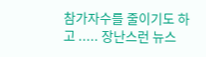참가자수를 줄이기도 하고 ..... 장난스런 뉴스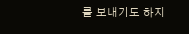를 보내기도 하지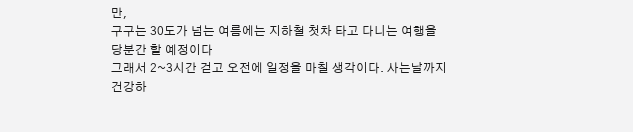만,
구구는 30도가 넘는 여름에는 지하철 첫차 타고 다니는 여행을 당분간 할 예정이다
그래서 2~3시간 걷고 오전에 일정을 마칠 생각이다. 사는날까지 건강하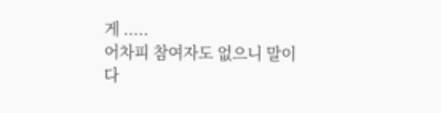게 .....
어차피 참여자도 없으니 말이다